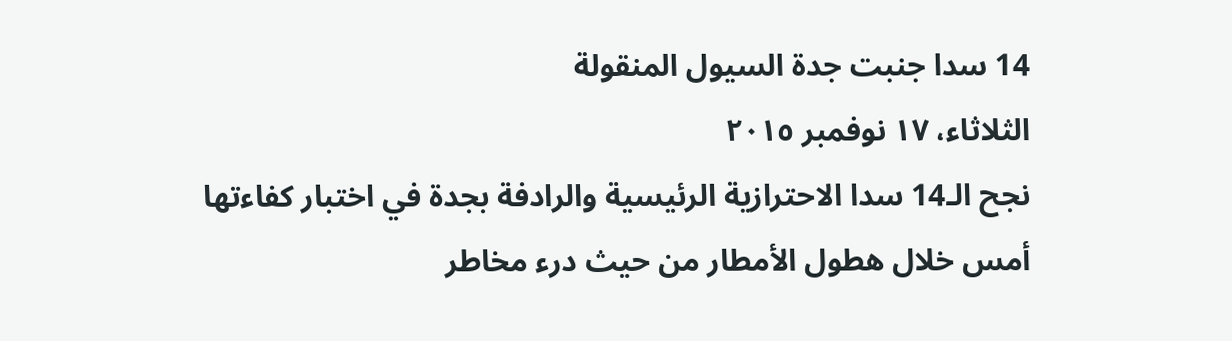14 سدا جنبت جدة السيول المنقولة
الثلاثاء، ١٧ نوفمبر ٢٠١٥
نجح الـ14 سدا الاحترازية الرئيسية والرادفة بجدة في اختبار كفاءتها أمس خلال هطول الأمطار من حيث درء مخاطر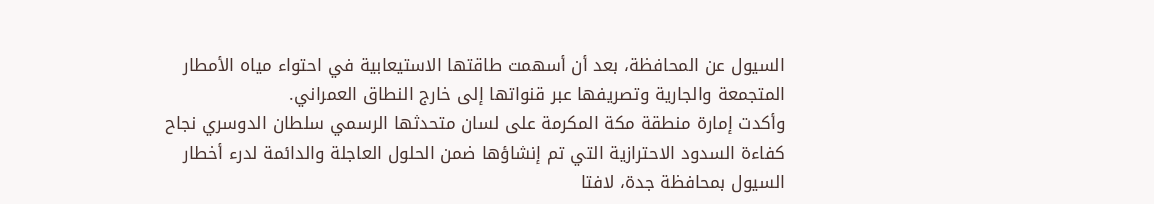السيول عن المحافظة، بعد أن أسهمت طاقتها الاستيعابية في احتواء مياه الأمطار المتجمعة والجارية وتصريفها عبر قنواتها إلى خارج النطاق العمراني.
وأكدت إمارة منطقة مكة المكرمة على لسان متحدثها الرسمي سلطان الدوسري نجاح كفاءة السدود الاحترازية التي تم إنشاؤها ضمن الحلول العاجلة والدائمة لدرء أخطار السيول بمحافظة جدة، لافتا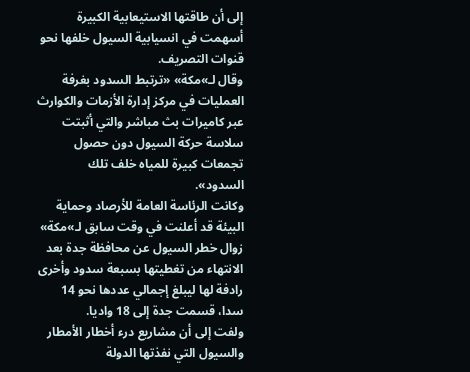إلى أن طاقتها الاستيعابية الكبيرة أسهمت في انسيابية السيول خلفها نحو قنوات التصريف.
وقال لـ»مكة» «ترتبط السدود بغرفة العمليات في مركز إدارة الأزمات والكوارث عبر كاميرات بث مباشر والتي أثبتت سلاسة حركة السيول دون حصول تجمعات كبيرة للمياه خلف تلك السدود».
وكانت الرئاسة العامة للأرصاد وحماية البيئة قد أعلنت في وقت سابق لـ»مكة» زوال خطر السيول عن محافظة جدة بعد الانتهاء من تغطيتها بسبعة سدود وأخرى رادفة لها ليبلغ إجمالي عددها نحو 14 سدا، قسمت جدة إلى 18 واديا.
ولفت إلى أن مشاريع درء أخطار الأمطار والسيول التي نفذتها الدولة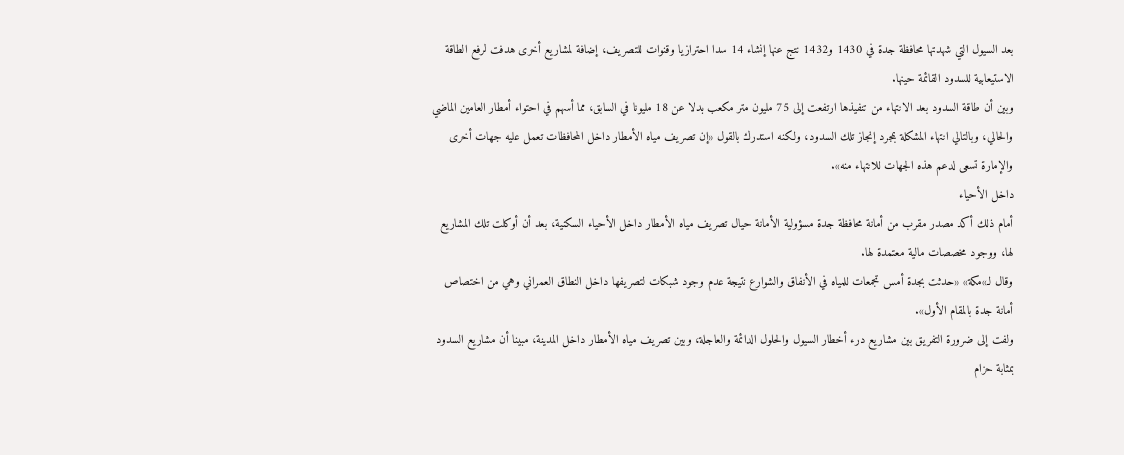بعد السيول التي شهدتها محافظة جدة في 1430 و1432 نتج عنها إنشاء 14 سدا احترازيا وقنوات للتصريف، إضافة لمشاريع أخرى هدفت لرفع الطاقة الاستيعابية للسدود القائمة حينها.
وبين أن طاقة السدود بعد الانتهاء من تنفيذها ارتفعت إلى 75 مليون متر مكعب بدلا عن 18 مليونا في السابق، مما أسهم في احتواء أمطار العامين الماضي والحالي، وبالتالي انتهاء المشكلة بمجرد إنجاز تلك السدود، ولكنه استدرك بالقول «إن تصريف مياه الأمطار داخل المحافظات تعمل عليه جهات أخرى والإمارة تسعى لدعم هذه الجهات للانتهاء منه».
داخل الأحياء
أمام ذلك أكد مصدر مقرب من أمانة محافظة جدة مسؤولية الأمانة حيال تصريف مياه الأمطار داخل الأحياء السكنية، بعد أن أوكلت تلك المشاريع لها، ووجود مخصصات مالية معتمدة لها.
وقال لـ»مكة» «حدثت بجدة أمس تجمعات للمياه في الأنفاق والشوارع نتيجة عدم وجود شبكات لتصريفها داخل النطاق العمراني وهي من اختصاص أمانة جدة بالمقام الأول».
ولفت إلى ضرورة التفريق بين مشاريع درء أخطار السيول والحلول الدائمة والعاجلة، وبين تصريف مياه الأمطار داخل المدينة، مبينا أن مشاريع السدود بمثابة حزام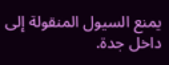يمنع السيول المنقولة إلى داخل جدة.